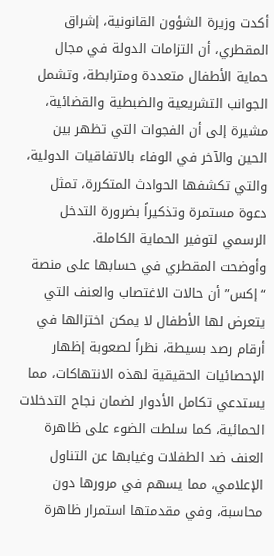أكدت وزيرة الشؤون القانونية، إشراق المقطري، أن التزامات الدولة في مجال حماية الأطفال متعددة ومترابطة، وتشمل الجوانب التشريعية والضبطية والقضائية، مشيرة إلى أن الفجوات التي تظهر بين الحين والآخر في الوفاء بالاتفاقيات الدولية، والتي تكشفها الحوادث المتكررة، تمثل دعوة مستمرة وتذكيراً بضرورة التدخل الرسمي لتوفير الحماية الكاملة.
وأوضحت المقطري في حسابها على منصة “إكس” أن حالات الاغتصاب والعنف التي يتعرض لها الأطفال لا يمكن اختزالها في أرقام رصد بسيطة، نظراً لصعوبة إظهار الإحصائيات الحقيقية لهذه الانتهاكات، مما يستدعي تكامل الأدوار لضمان نجاح التدخلات الحمائية، كما سلطت الضوء على ظاهرة العنف ضد الطفلات وغيابها عن التناول الإعلامي، مما يسهم في مرورها دون محاسبة، وفي مقدمتها استمرار ظاهرة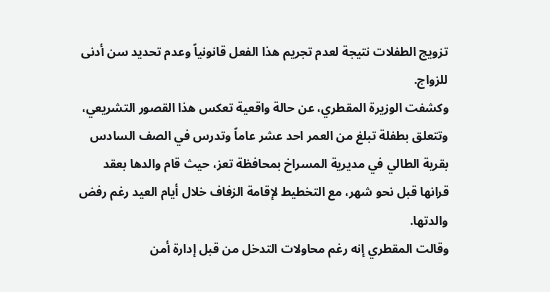تزويج الطفلات نتيجة لعدم تجريم هذا الفعل قانونياً وعدم تحديد سن أدنى للزواج.
وكشفت الوزيرة المقطري، عن حالة واقعية تعكس هذا القصور التشريعي، وتتعلق بطفلة تبلغ من العمر احد عشر عاماً وتدرس في الصف السادس بقرية الطالي في مديرية المسراخ بمحافظة تعز، حيث قام والدها بعقد قرانها قبل نحو شهر، مع التخطيط لإقامة الزفاف خلال أيام العيد رغم رفض والدتها.
وقالت المقطري إنه رغم محاولات التدخل من قبل إدارة أمن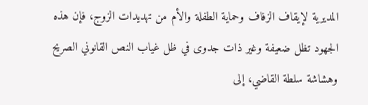المديرية لإيقاف الزفاف وحماية الطفلة والأم من تهديدات الزوج، فإن هذه الجهود تظل ضعيفة وغير ذات جدوى في ظل غياب النص القانوني الصريح وهشاشة سلطة القاضي، إلى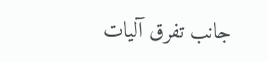جانب تفرق آليات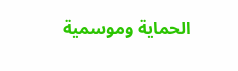الحماية وموسمية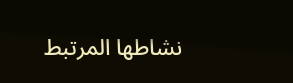نشاطها المرتبط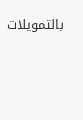بالتمويلات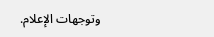وتوجهات الإعلام.